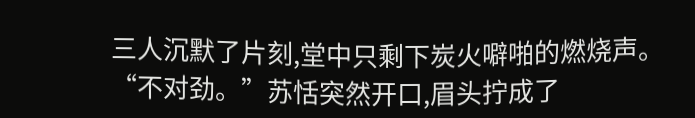三人沉默了片刻,堂中只剩下炭火噼啪的燃烧声。
“不对劲。”苏恬突然开口,眉头拧成了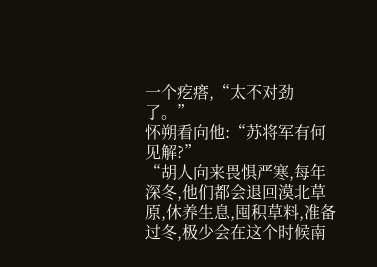一个疙瘩,“太不对劲了。”
怀朔看向他:“苏将军有何见解?”
“胡人向来畏惧严寒,每年深冬,他们都会退回漠北草原,休养生息,囤积草料,准备过冬,极少会在这个时候南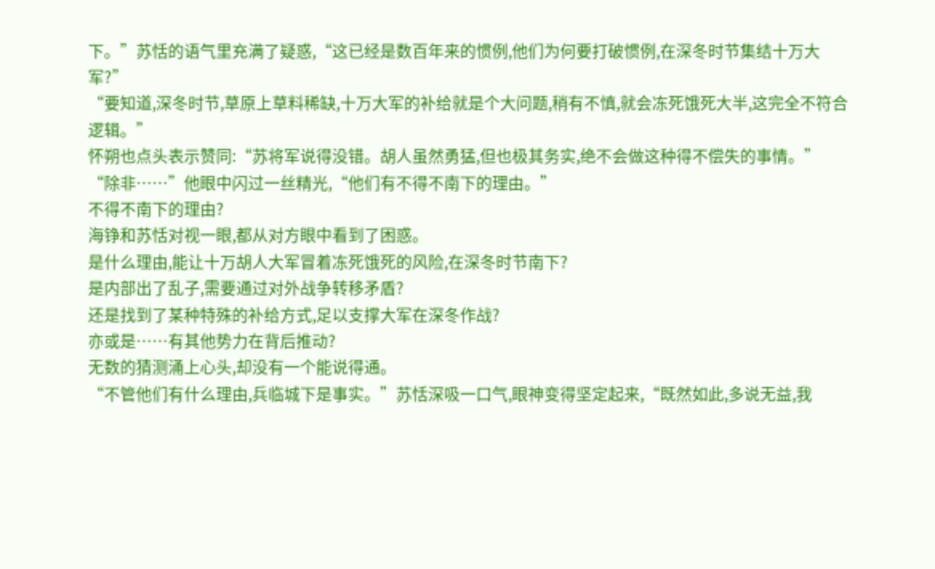下。”苏恬的语气里充满了疑惑,“这已经是数百年来的惯例,他们为何要打破惯例,在深冬时节集结十万大军?”
“要知道,深冬时节,草原上草料稀缺,十万大军的补给就是个大问题,稍有不慎,就会冻死饿死大半,这完全不符合逻辑。”
怀朔也点头表示赞同:“苏将军说得没错。胡人虽然勇猛,但也极其务实,绝不会做这种得不偿失的事情。”
“除非……”他眼中闪过一丝精光,“他们有不得不南下的理由。”
不得不南下的理由?
海铮和苏恬对视一眼,都从对方眼中看到了困惑。
是什么理由,能让十万胡人大军冒着冻死饿死的风险,在深冬时节南下?
是内部出了乱子,需要通过对外战争转移矛盾?
还是找到了某种特殊的补给方式,足以支撑大军在深冬作战?
亦或是……有其他势力在背后推动?
无数的猜测涌上心头,却没有一个能说得通。
“不管他们有什么理由,兵临城下是事实。”苏恬深吸一口气,眼神变得坚定起来,“既然如此,多说无益,我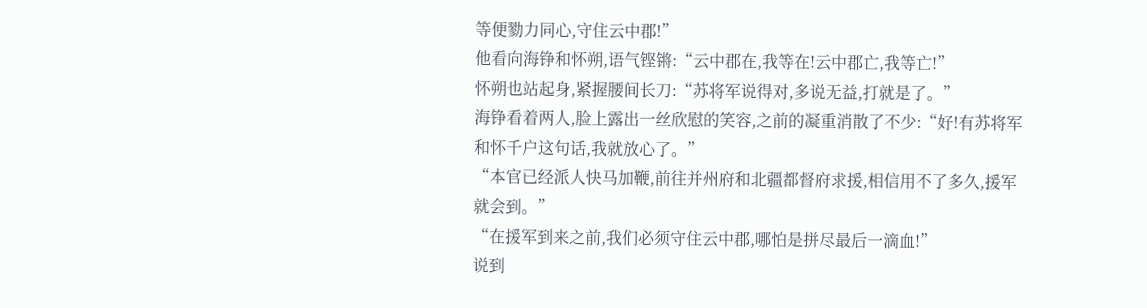等便勠力同心,守住云中郡!”
他看向海铮和怀朔,语气铿锵:“云中郡在,我等在!云中郡亡,我等亡!”
怀朔也站起身,紧握腰间长刀:“苏将军说得对,多说无益,打就是了。”
海铮看着两人,脸上露出一丝欣慰的笑容,之前的凝重消散了不少:“好!有苏将军和怀千户这句话,我就放心了。”
“本官已经派人快马加鞭,前往并州府和北疆都督府求援,相信用不了多久,援军就会到。”
“在援军到来之前,我们必须守住云中郡,哪怕是拼尽最后一滴血!”
说到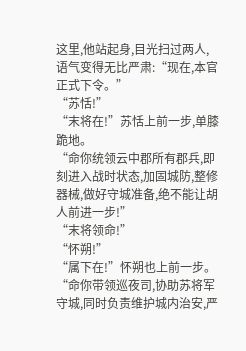这里,他站起身,目光扫过两人,语气变得无比严肃:“现在,本官正式下令。”
“苏恬!”
“末将在!”苏恬上前一步,单膝跪地。
“命你统领云中郡所有郡兵,即刻进入战时状态,加固城防,整修器械,做好守城准备,绝不能让胡人前进一步!”
“末将领命!”
“怀朔!”
“属下在!”怀朔也上前一步。
“命你带领巡夜司,协助苏将军守城,同时负责维护城内治安,严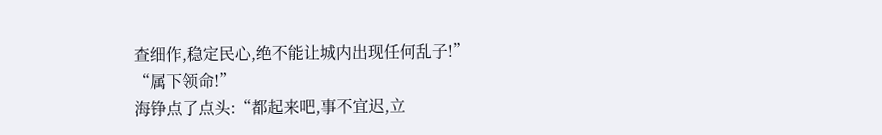查细作,稳定民心,绝不能让城内出现任何乱子!”
“属下领命!”
海铮点了点头:“都起来吧,事不宜迟,立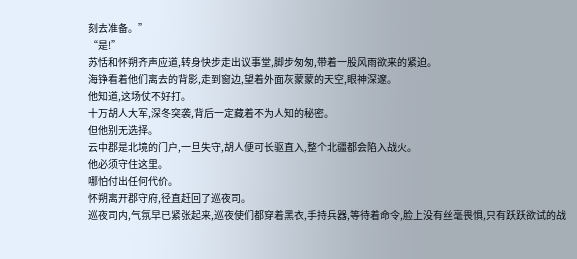刻去准备。”
“是!”
苏恬和怀朔齐声应道,转身快步走出议事堂,脚步匆匆,带着一股风雨欲来的紧迫。
海铮看着他们离去的背影,走到窗边,望着外面灰蒙蒙的天空,眼神深邃。
他知道,这场仗不好打。
十万胡人大军,深冬突袭,背后一定藏着不为人知的秘密。
但他别无选择。
云中郡是北境的门户,一旦失守,胡人便可长驱直入,整个北疆都会陷入战火。
他必须守住这里。
哪怕付出任何代价。
怀朔离开郡守府,径直赶回了巡夜司。
巡夜司内,气氛早已紧张起来,巡夜使们都穿着黑衣,手持兵器,等待着命令,脸上没有丝毫畏惧,只有跃跃欲试的战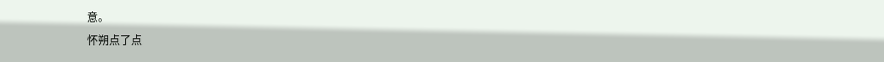意。
怀朔点了点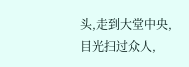头,走到大堂中央,目光扫过众人,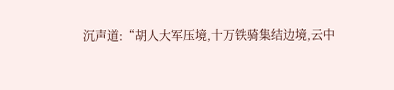沉声道:“胡人大军压境,十万铁骑集结边境,云中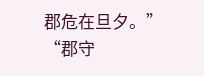郡危在旦夕。”
“郡守